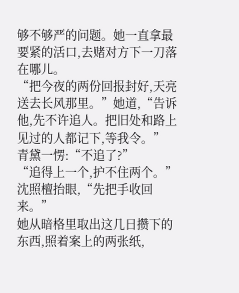够不够严的问题。她一直拿最要紧的活口,去赌对方下一刀落在哪儿。
“把今夜的两份回报封好,天亮送去长风那里。”她道,“告诉他,先不许追人。把旧处和路上见过的人都记下,等我令。”
青黛一愣:“不追了?”
“追得上一个,护不住两个。”沈照檀抬眼,“先把手收回来。”
她从暗格里取出这几日攒下的东西,照着案上的两张纸,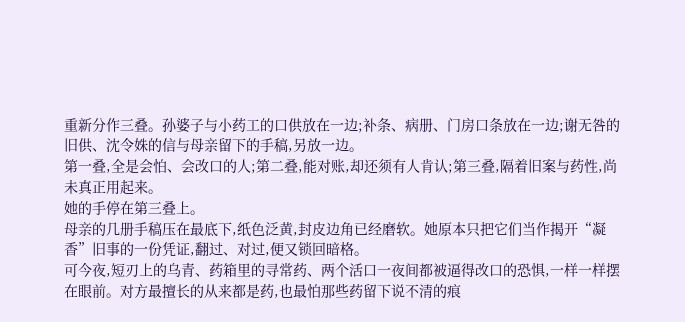重新分作三叠。孙婆子与小药工的口供放在一边;补条、病册、门房口条放在一边;谢无咎的旧供、沈令姝的信与母亲留下的手稿,另放一边。
第一叠,全是会怕、会改口的人;第二叠,能对账,却还须有人肯认;第三叠,隔着旧案与药性,尚未真正用起来。
她的手停在第三叠上。
母亲的几册手稿压在最底下,纸色泛黄,封皮边角已经磨软。她原本只把它们当作揭开“凝香”旧事的一份凭证,翻过、对过,便又锁回暗格。
可今夜,短刃上的乌青、药箱里的寻常药、两个活口一夜间都被逼得改口的恐惧,一样一样摆在眼前。对方最擅长的从来都是药,也最怕那些药留下说不清的痕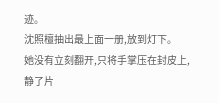迹。
沈照檀抽出最上面一册,放到灯下。
她没有立刻翻开,只将手掌压在封皮上,静了片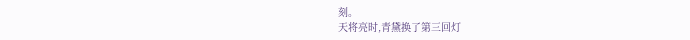刻。
天将亮时,青黛换了第三回灯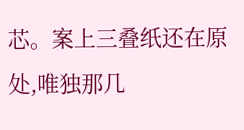芯。案上三叠纸还在原处,唯独那几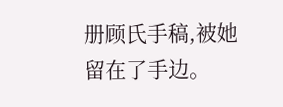册顾氏手稿,被她留在了手边。